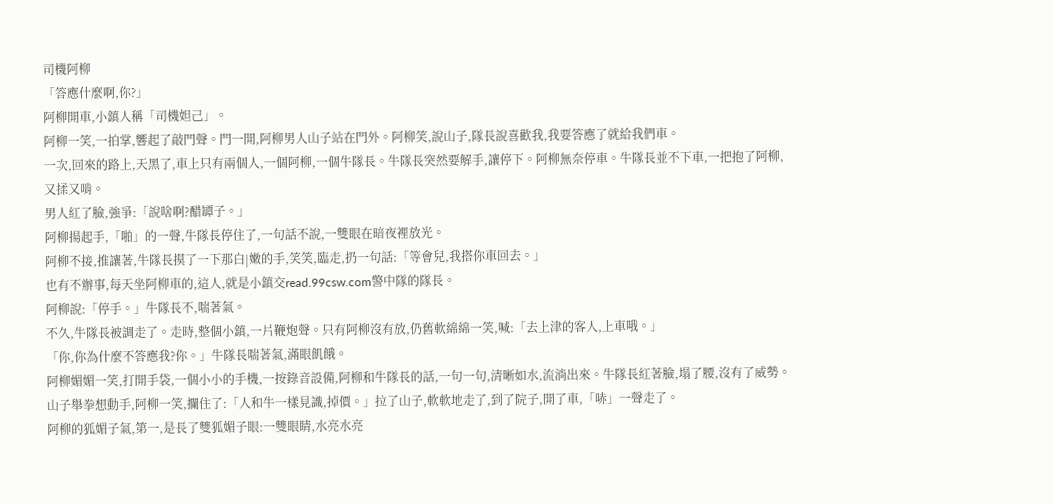司機阿柳
「答應什麼啊,你?」
阿柳開車,小鎮人稱「司機妲己」。
阿柳一笑,一拍掌,響起了敲門聲。門一開,阿柳男人山子站在門外。阿柳笑,說山子,隊長說喜歡我,我要答應了就給我們車。
一次,回來的路上,天黑了,車上只有兩個人,一個阿柳,一個牛隊長。牛隊長突然要解手,讓停下。阿柳無奈停車。牛隊長並不下車,一把抱了阿柳,又揉又啃。
男人紅了臉,強爭:「說啥啊?醋罈子。」
阿柳揚起手,「啪」的一聲,牛隊長停住了,一句話不說,一雙眼在暗夜裡放光。
阿柳不接,推讓著,牛隊長摸了一下那白|嫩的手,笑笑,臨走,扔一句話:「等會兒,我搭你車回去。」
也有不辦事,每天坐阿柳車的,這人,就是小鎮交read.99csw.com警中隊的隊長。
阿柳說:「停手。」牛隊長不,喘著氣。
不久,牛隊長被調走了。走時,整個小鎮,一片鞭炮聲。只有阿柳沒有放,仍舊軟綿綿一笑,喊:「去上津的客人,上車哦。」
「你,你為什麼不答應我?你。」牛隊長喘著氣,滿眼飢餓。
阿柳媚媚一笑,打開手袋,一個小小的手機,一按錄音設備,阿柳和牛隊長的話,一句一句,清晰如水,流淌出來。牛隊長紅著臉,塌了腰,沒有了威勢。山子舉拳想動手,阿柳一笑,攔住了:「人和牛一樣見識,掉價。」拉了山子,軟軟地走了,到了院子,開了車,「哧」一聲走了。
阿柳的狐媚子氣,第一,是長了雙狐媚子眼:一雙眼睛,水亮水亮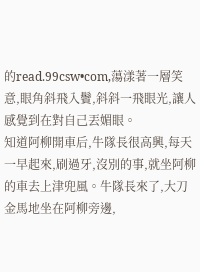的read.99csw•com,蕩漾著一層笑意,眼角斜飛入鬢,斜斜一飛眼光,讓人感覺到在對自己丟媚眼。
知道阿柳開車后,牛隊長很高興,每天一早起來,刷過牙,沒別的事,就坐阿柳的車去上津兜風。牛隊長來了,大刀金馬地坐在阿柳旁邊,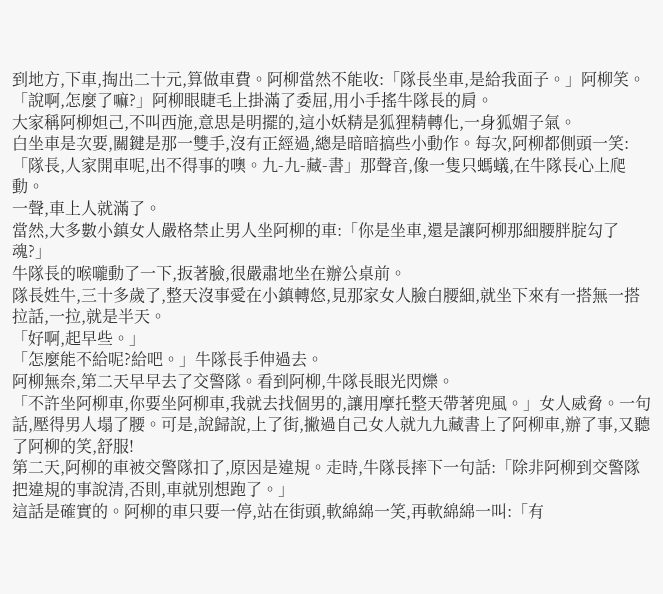到地方,下車,掏出二十元,算做車費。阿柳當然不能收:「隊長坐車,是給我面子。」阿柳笑。
「說啊,怎麼了嘛?」阿柳眼睫毛上掛滿了委屈,用小手搖牛隊長的肩。
大家稱阿柳妲己,不叫西施,意思是明擺的,這小妖精是狐狸精轉化,一身狐媚子氣。
白坐車是次要,關鍵是那一雙手,沒有正經過,總是暗暗搞些小動作。每次,阿柳都側頭一笑:「隊長,人家開車呢,出不得事的噢。九-九-藏-書」那聲音,像一隻只螞蟻,在牛隊長心上爬動。
一聲,車上人就滿了。
當然,大多數小鎮女人嚴格禁止男人坐阿柳的車:「你是坐車,還是讓阿柳那細腰胖腚勾了魂?」
牛隊長的喉嚨動了一下,扳著臉,很嚴肅地坐在辦公桌前。
隊長姓牛,三十多歲了,整天沒事愛在小鎮轉悠,見那家女人臉白腰細,就坐下來有一搭無一搭拉話,一拉,就是半天。
「好啊,起早些。」
「怎麼能不給呢?給吧。」牛隊長手伸過去。
阿柳無奈,第二天早早去了交警隊。看到阿柳,牛隊長眼光閃爍。
「不許坐阿柳車,你要坐阿柳車,我就去找個男的,讓用摩托整天帶著兜風。」女人威脅。一句話,壓得男人塌了腰。可是,說歸說,上了街,撇過自己女人就九九藏書上了阿柳車,辦了事,又聽了阿柳的笑,舒服!
第二天,阿柳的車被交警隊扣了,原因是違規。走時,牛隊長摔下一句話:「除非阿柳到交警隊把違規的事說清,否則,車就別想跑了。」
這話是確實的。阿柳的車只要一停,站在街頭,軟綿綿一笑,再軟綿綿一叫:「有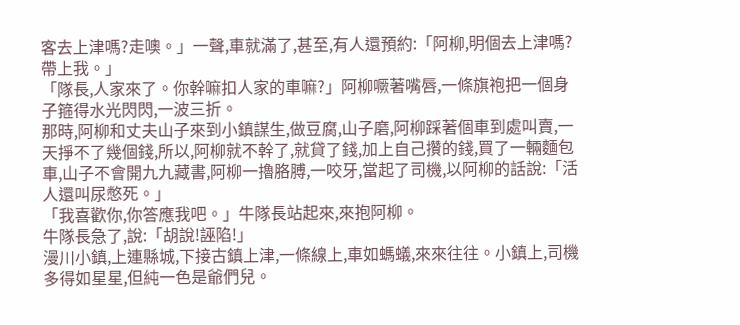客去上津嗎?走噢。」一聲,車就滿了,甚至,有人還預約:「阿柳,明個去上津嗎?帶上我。」
「隊長,人家來了。你幹嘛扣人家的車嘛?」阿柳噘著嘴唇,一條旗袍把一個身子箍得水光閃閃,一波三折。
那時,阿柳和丈夫山子來到小鎮謀生,做豆腐,山子磨,阿柳踩著個車到處叫賣,一天掙不了幾個錢,所以,阿柳就不幹了,就貸了錢,加上自己攢的錢,買了一輛麵包車,山子不會開九九藏書,阿柳一擼胳膊,一咬牙,當起了司機,以阿柳的話說:「活人還叫尿憋死。」
「我喜歡你,你答應我吧。」牛隊長站起來,來抱阿柳。
牛隊長急了,說:「胡說!誣陷!」
漫川小鎮,上連縣城,下接古鎮上津,一條線上,車如螞蟻,來來往往。小鎮上,司機多得如星星,但純一色是爺們兒。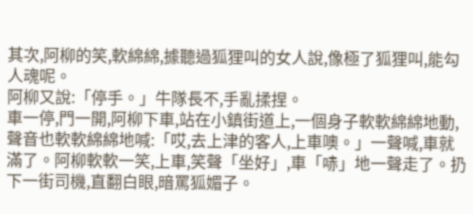其次,阿柳的笑,軟綿綿,據聽過狐狸叫的女人說,像極了狐狸叫,能勾人魂呢。
阿柳又說:「停手。」牛隊長不,手亂揉捏。
車一停,門一開,阿柳下車,站在小鎮街道上,一個身子軟軟綿綿地動,聲音也軟軟綿綿地喊:「哎,去上津的客人,上車噢。」一聲喊,車就滿了。阿柳軟軟一笑,上車,笑聲「坐好」,車「哧」地一聲走了。扔下一街司機,直翻白眼,暗罵狐媚子。